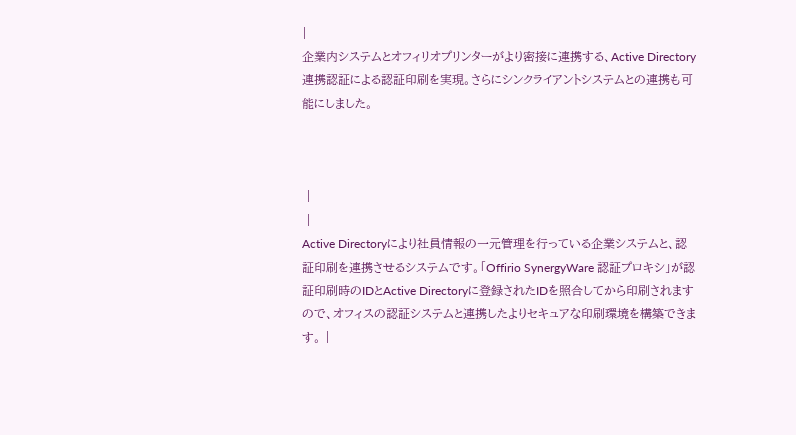|
企業内システムとオフィリオプリンターがより密接に連携する、Active Directory連携認証による認証印刷を実現。さらにシンクライアントシステムとの連携も可能にしました。



 |
 |
Active Directoryにより社員情報の一元管理を行っている企業システムと、認証印刷を連携させるシステムです。「Offirio SynergyWare 認証プロキシ」が認証印刷時のIDとActive Directoryに登録されたIDを照合してから印刷されますので、オフィスの認証システムと連携したよりセキュアな印刷環境を構築できます。 |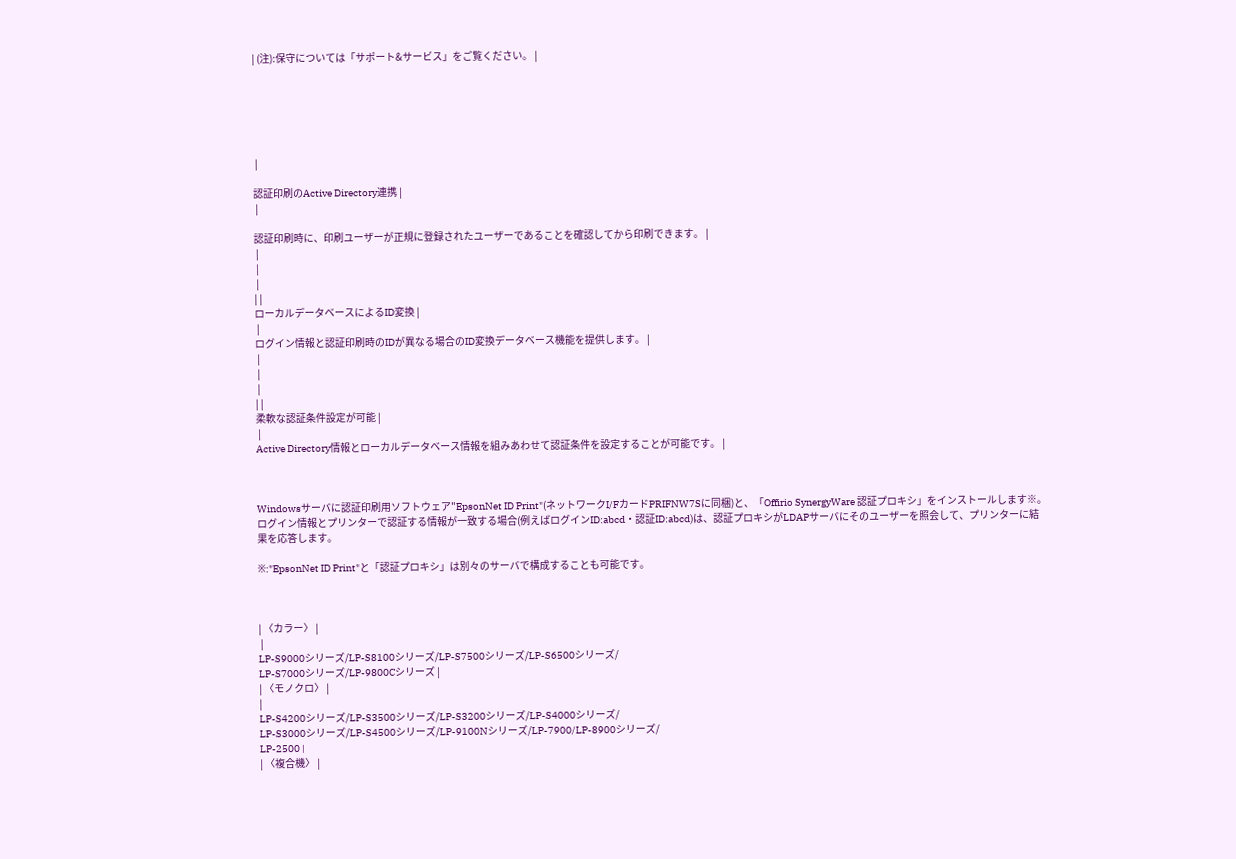| (注):保守については「サポート&サービス」をご覧ください。 |






 |

認証印刷のActive Directory連携 |
 |

認証印刷時に、印刷ユーザーが正規に登録されたユーザーであることを確認してから印刷できます。 |
 |
 |
 |
| |
ローカルデータベースによるID変換 |
 |
ログイン情報と認証印刷時のIDが異なる場合のID変換データベース機能を提供します。 |
 |
 |
 |
| |
柔軟な認証条件設定が可能 |
 |
Active Directory情報とローカルデータベース情報を組みあわせて認証条件を設定することが可能です。 |



Windowsサーバに認証印刷用ソフトウェア"EpsonNet ID Print"(ネットワークI/FカードPRIFNW7Sに同梱)と、「Offirio SynergyWare 認証プロキシ」をインストールします※。ログイン情報とプリンターで認証する情報が一致する場合(例えばログインID:abcd・認証ID:abcd)は、認証プロキシがLDAPサーバにそのユーザーを照会して、プリンターに結果を応答します。

※:"EpsonNet ID Print"と「認証プロキシ」は別々のサーバで構成することも可能です。



| 〈カラー〉 |
 |
LP-S9000シリーズ/LP-S8100シリーズ/LP-S7500シリーズ/LP-S6500シリーズ/
LP-S7000シリーズ/LP-9800Cシリーズ |
| 〈モノクロ〉 |
|
LP-S4200シリーズ/LP-S3500シリーズ/LP-S3200シリーズ/LP-S4000シリーズ/
LP-S3000シリーズ/LP-S4500シリーズ/LP-9100Nシリーズ/LP-7900/LP-8900シリーズ/
LP-2500 |
| 〈複合機〉 |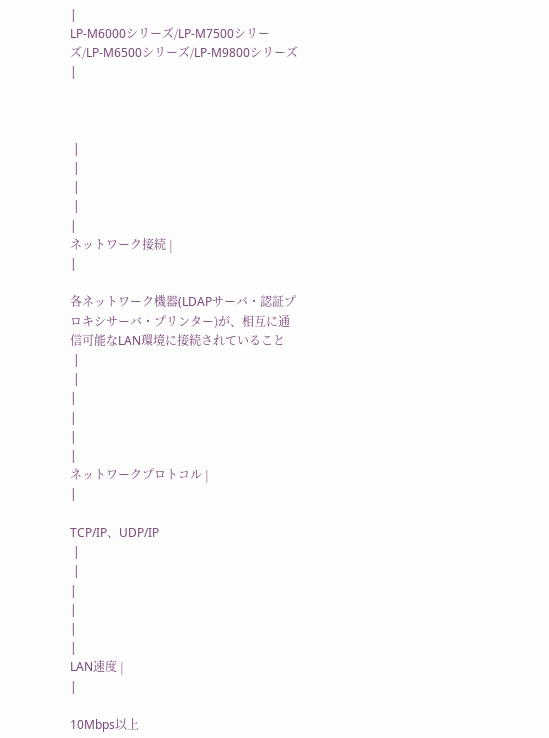|
LP-M6000シリーズ/LP-M7500シリーズ/LP-M6500シリーズ/LP-M9800シリーズ |



 |
 |
 |
 |
|
ネットワーク接続 |
|

各ネットワーク機器(LDAPサーバ・認証プロキシサーバ・プリンター)が、相互に通信可能なLAN環境に接続されていること
 |
 |
|
|
|
|
ネットワークプロトコル |
|

TCP/IP、UDP/IP
 |
 |
|
|
|
|
LAN速度 |
|

10Mbps以上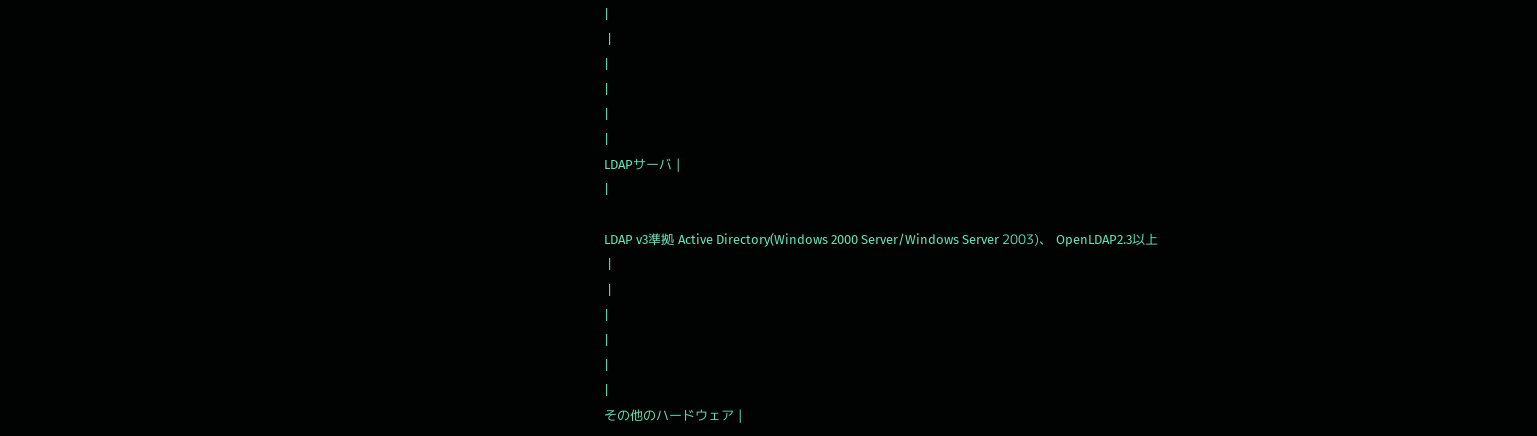|
 |
|
|
|
|
LDAPサーバ |
|

LDAP v3準拠 Active Directory(Windows 2000 Server/Windows Server 2003)、 OpenLDAP2.3以上
 |
 |
|
|
|
|
その他のハードウェア |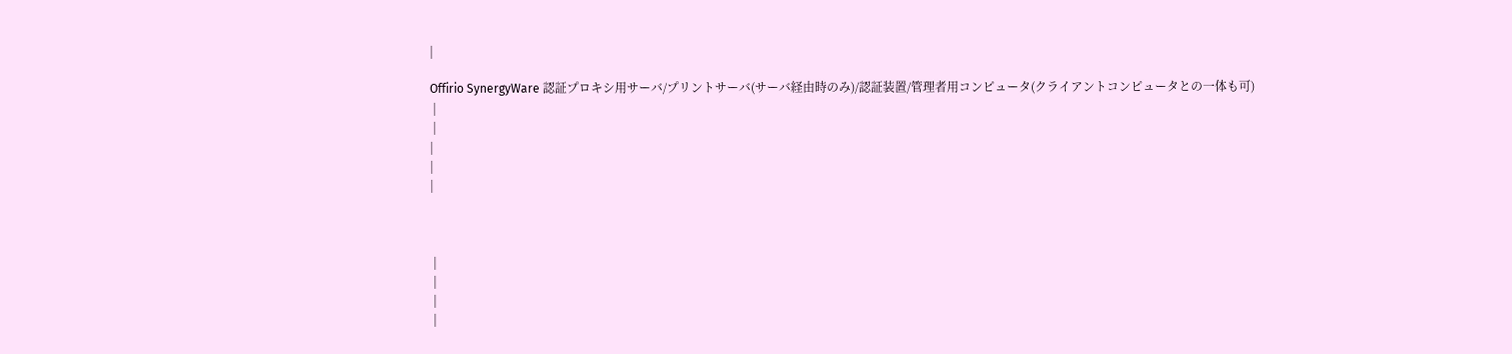|

Offirio SynergyWare 認証プロキシ用サーバ/プリントサーバ(サーバ経由時のみ)/認証装置/管理者用コンピュータ(クライアントコンピュータとの一体も可)
 |
 |
|
|
|



 |
 |
 |
 |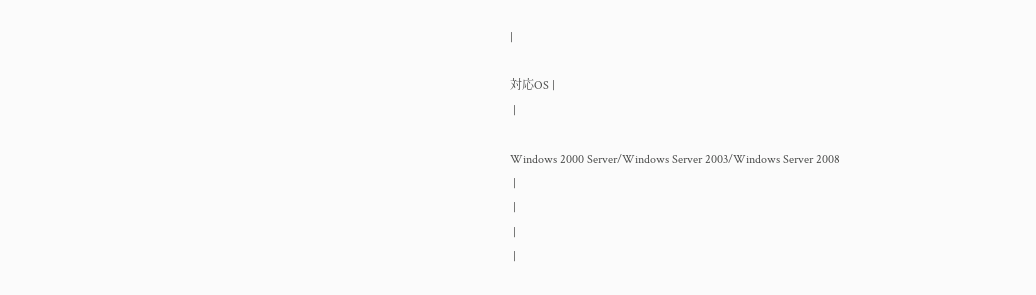|

対応OS |
 |

Windows 2000 Server/Windows Server 2003/Windows Server 2008
 |
 |
 |
 |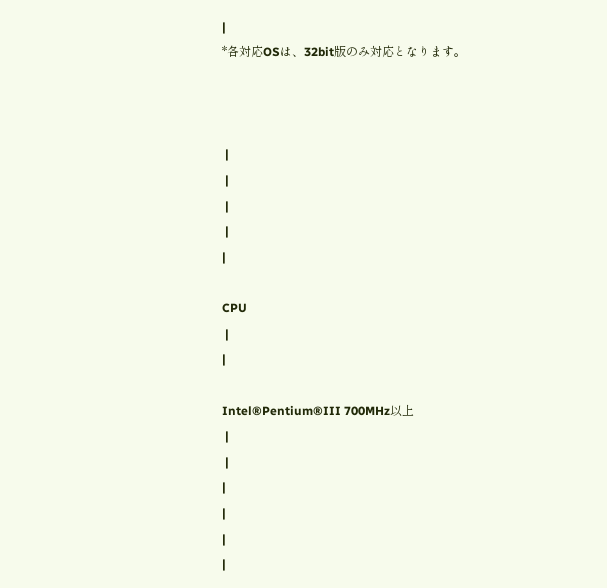|
*各対応OSは、32bit版のみ対応となります。



 |
 |
 |
 |
|

CPU
 |
|

Intel®Pentium®III 700MHz以上
 |
 |
|
|
|
|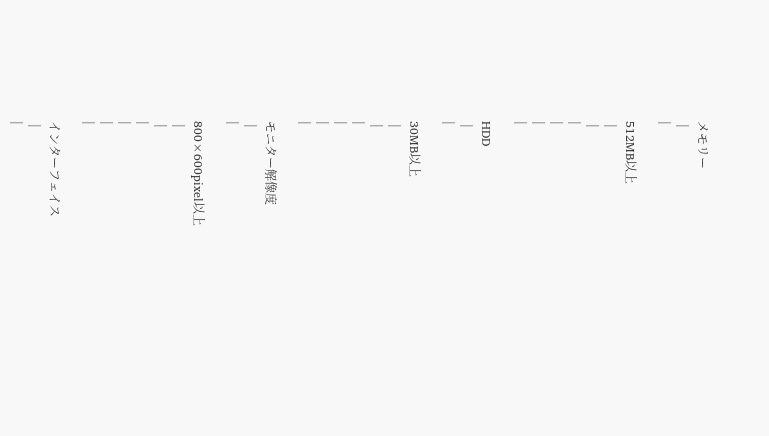メモリー
 |
|

512MB以上
 |
 |
|
|
|
|

HDD
 |
|

30MB以上
 |
 |
|
|
|
|

モニター解像度
 |
|

800×600pixel以上
 |
 |
|
|
|
|

インターフェイス
 |
|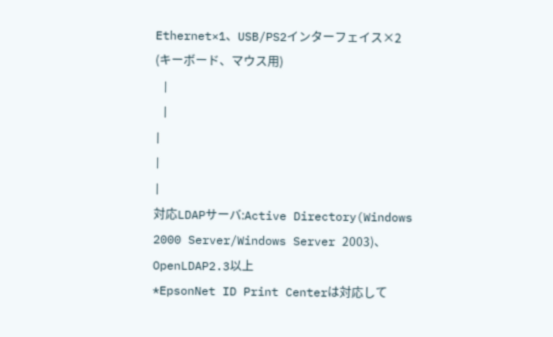Ethernet×1、USB/PS2インターフェイス×2
(キーボード、マウス用)
 |
 |
|
|
|
対応LDAPサーバ:Active Directory(Windows 2000 Server/Windows Server 2003)、OpenLDAP2.3以上
*EpsonNet ID Print Centerは対応して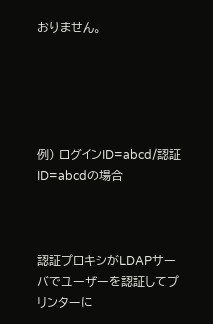おりません。





例) ログインID=abcd/認証ID=abcdの場合



認証プロキシがLDAPサーバでユーザーを認証してプリンターに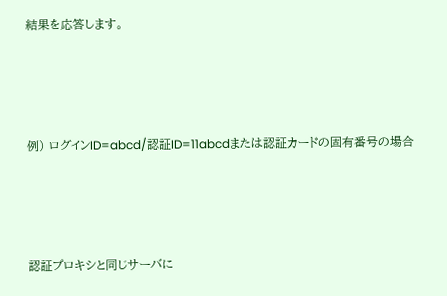結果を応答します。




例) ログインID=abcd/認証ID=11abcdまたは認証カードの固有番号の場合




認証プロキシと同じサーバに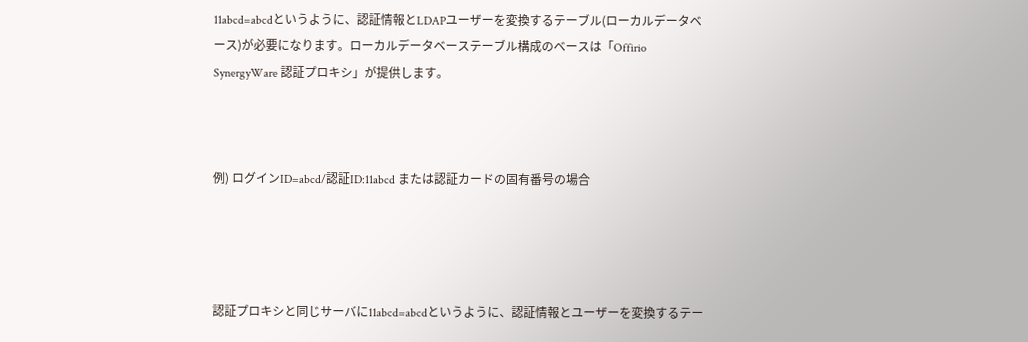11abcd=abcdというように、認証情報とLDAPユーザーを変換するテーブル(ローカルデータベース)が必要になります。ローカルデータベーステーブル構成のベースは「Offirio SynergyWare 認証プロキシ」が提供します。



例) ログインID=abcd/認証ID:11abcd または認証カードの固有番号の場合




認証プロキシと同じサーバに11abcd=abcdというように、認証情報とユーザーを変換するテー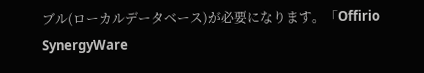ブル(ローカルデータベース)が必要になります。「Offirio SynergyWare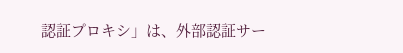認証プロキシ」は、外部認証サー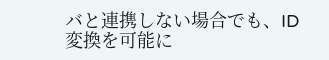バと連携しない場合でも、ID変換を可能に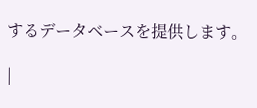するデータベースを提供します。

|